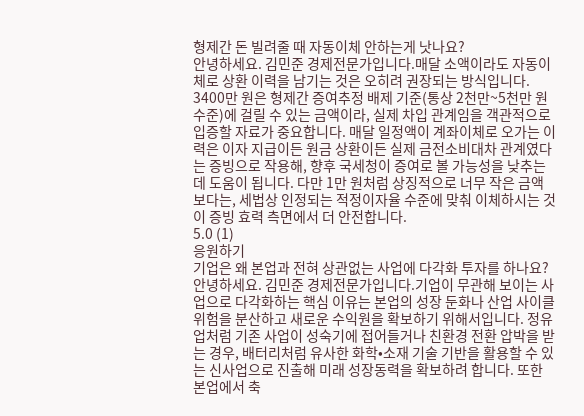형제간 돈 빌려줄 때 자동이체 안하는게 낫나요?
안녕하세요. 김민준 경제전문가입니다.매달 소액이라도 자동이체로 상환 이력을 남기는 것은 오히려 권장되는 방식입니다. 3400만 원은 형제간 증여추정 배제 기준(통상 2천만~5천만 원 수준)에 걸릴 수 있는 금액이라, 실제 차입 관계임을 객관적으로 입증할 자료가 중요합니다. 매달 일정액이 계좌이체로 오가는 이력은 이자 지급이든 원금 상환이든 실제 금전소비대차 관계였다는 증빙으로 작용해, 향후 국세청이 증여로 볼 가능성을 낮추는데 도움이 됩니다. 다만 1만 원처럼 상징적으로 너무 작은 금액보다는, 세법상 인정되는 적정이자율 수준에 맞춰 이체하시는 것이 증빙 효력 측면에서 더 안전합니다.
5.0 (1)
응원하기
기업은 왜 본업과 전혀 상관없는 사업에 다각화 투자를 하나요?
안녕하세요. 김민준 경제전문가입니다.기업이 무관해 보이는 사업으로 다각화하는 핵심 이유는 본업의 성장 둔화나 산업 사이클 위험을 분산하고 새로운 수익원을 확보하기 위해서입니다. 정유업처럼 기존 사업이 성숙기에 접어들거나 친환경 전환 압박을 받는 경우, 배터리처럼 유사한 화학•소재 기술 기반을 활용할 수 있는 신사업으로 진출해 미래 성장동력을 확보하려 합니다. 또한 본업에서 축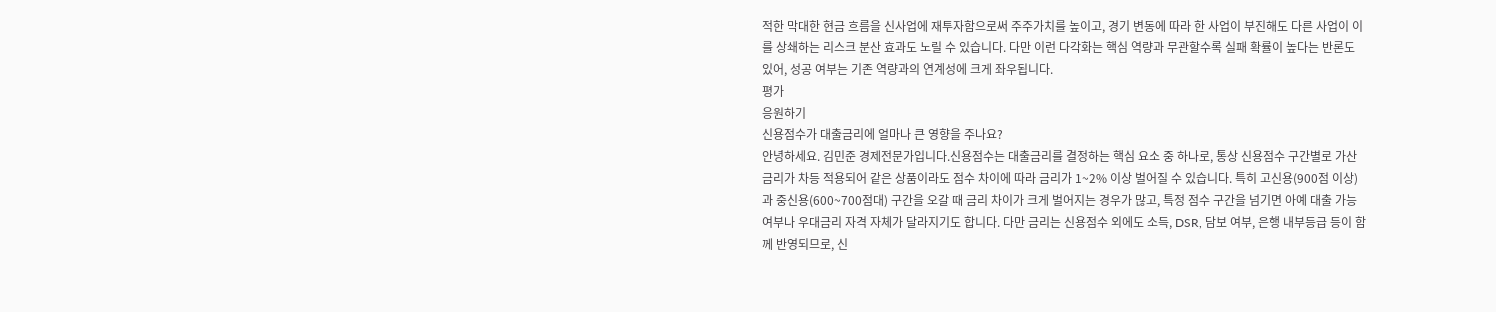적한 막대한 현금 흐름을 신사업에 재투자함으로써 주주가치를 높이고, 경기 변동에 따라 한 사업이 부진해도 다른 사업이 이를 상쇄하는 리스크 분산 효과도 노릴 수 있습니다. 다만 이런 다각화는 핵심 역량과 무관할수록 실패 확률이 높다는 반론도 있어, 성공 여부는 기존 역량과의 연계성에 크게 좌우됩니다.
평가
응원하기
신용점수가 대출금리에 얼마나 큰 영향을 주나요?
안녕하세요. 김민준 경제전문가입니다.신용점수는 대출금리를 결정하는 핵심 요소 중 하나로, 통상 신용점수 구간별로 가산금리가 차등 적용되어 같은 상품이라도 점수 차이에 따라 금리가 1~2% 이상 벌어질 수 있습니다. 특히 고신용(900점 이상)과 중신용(600~700점대) 구간을 오갈 때 금리 차이가 크게 벌어지는 경우가 많고, 특정 점수 구간을 넘기면 아예 대출 가능 여부나 우대금리 자격 자체가 달라지기도 합니다. 다만 금리는 신용점수 외에도 소득, DSR, 담보 여부, 은행 내부등급 등이 함께 반영되므로, 신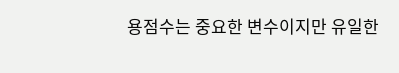용점수는 중요한 변수이지만 유일한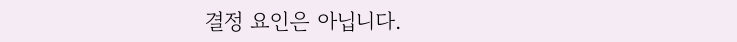결정 요인은 아닙니다.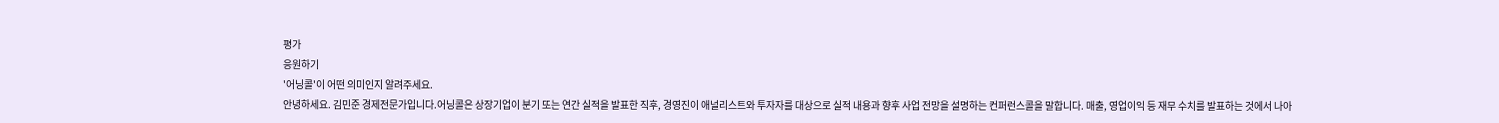평가
응원하기
'어닝콜'이 어떤 의미인지 알려주세요.
안녕하세요. 김민준 경제전문가입니다.어닝콜은 상장기업이 분기 또는 연간 실적을 발표한 직후, 경영진이 애널리스트와 투자자를 대상으로 실적 내용과 향후 사업 전망을 설명하는 컨퍼런스콜을 말합니다. 매출, 영업이익 등 재무 수치를 발표하는 것에서 나아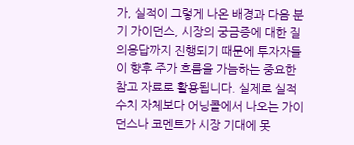가, 실적이 그렇게 나온 배경과 다음 분기 가이던스, 시장의 궁금증에 대한 질의응답까지 진행되기 때문에 투자자들이 향후 주가 흐름을 가늠하는 중요한 참고 자료로 활용됩니다. 실제로 실적 수치 자체보다 어닝콜에서 나오는 가이던스나 코멘트가 시장 기대에 못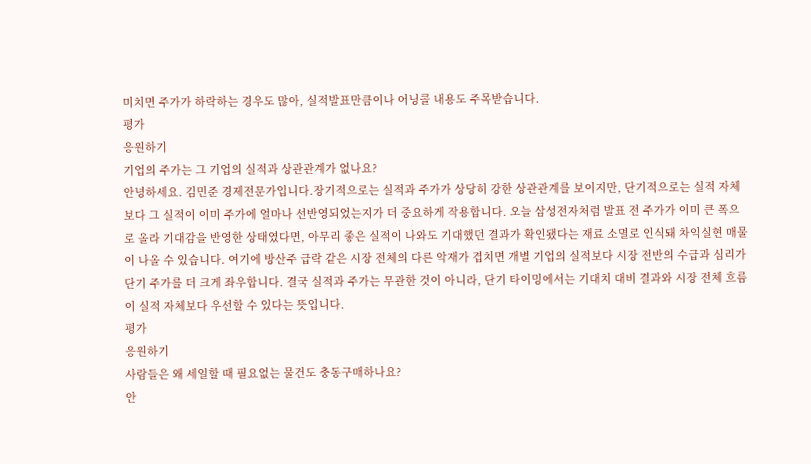미치면 주가가 하락하는 경우도 많아, 실적발표만큼이나 어닝콜 내용도 주목받습니다.
평가
응원하기
기업의 주가는 그 기업의 실적과 상관관계가 없나요?
안녕하세요. 김민준 경제전문가입니다.장기적으로는 실적과 주가가 상당히 강한 상관관계를 보이지만, 단기적으로는 실적 자체보다 그 실적이 이미 주가에 얼마나 선반영되었는지가 더 중요하게 작용합니다. 오늘 삼성전자처럼 발표 전 주가가 이미 큰 폭으로 올라 기대감을 반영한 상태였다면, 아무리 좋은 실적이 나와도 기대했던 결과가 확인됐다는 재료 소멸로 인식돼 차익실현 매물이 나올 수 있습니다. 여기에 방산주 급락 같은 시장 전체의 다른 악재가 겹치면 개별 기업의 실적보다 시장 전반의 수급과 심리가 단기 주가를 더 크게 좌우합니다. 결국 실적과 주가는 무관한 것이 아니라, 단기 타이밍에서는 기대치 대비 결과와 시장 전체 흐름이 실적 자체보다 우선할 수 있다는 뜻입니다.
평가
응원하기
사람들은 왜 세일할 때 필요없는 물건도 충동구매하나요?
안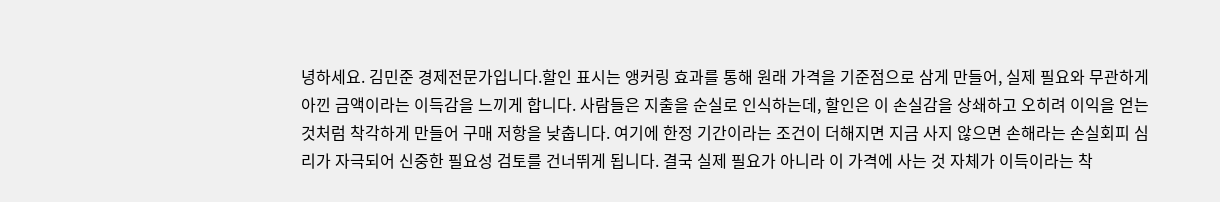녕하세요. 김민준 경제전문가입니다.할인 표시는 앵커링 효과를 통해 원래 가격을 기준점으로 삼게 만들어, 실제 필요와 무관하게 아낀 금액이라는 이득감을 느끼게 합니다. 사람들은 지출을 순실로 인식하는데, 할인은 이 손실감을 상쇄하고 오히려 이익을 얻는 것처럼 착각하게 만들어 구매 저항을 낮춥니다. 여기에 한정 기간이라는 조건이 더해지면 지금 사지 않으면 손해라는 손실회피 심리가 자극되어 신중한 필요성 검토를 건너뛰게 됩니다. 결국 실제 필요가 아니라 이 가격에 사는 것 자체가 이득이라는 착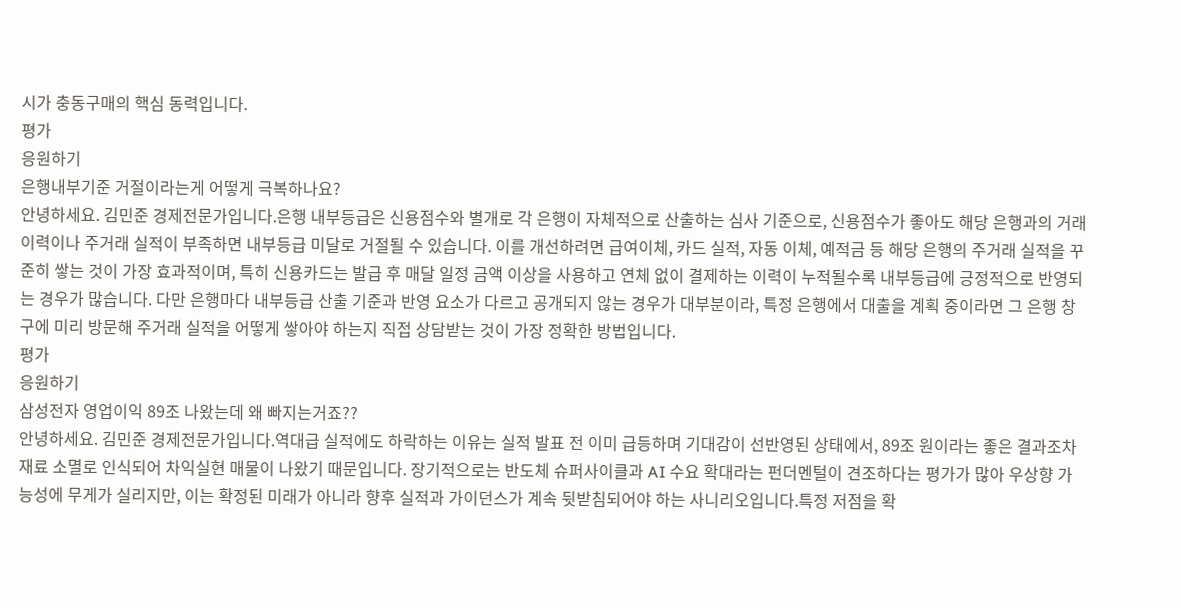시가 충동구매의 핵심 동력입니다.
평가
응원하기
은행내부기준 거절이라는게 어떻게 극복하나요?
안녕하세요. 김민준 경제전문가입니다.은행 내부등급은 신용점수와 별개로 각 은행이 자체적으로 산출하는 심사 기준으로, 신용점수가 좋아도 해당 은행과의 거래이력이나 주거래 실적이 부족하면 내부등급 미달로 거절될 수 있습니다. 이를 개선하려면 급여이체, 카드 실적, 자동 이체, 예적금 등 해당 은행의 주거래 실적을 꾸준히 쌓는 것이 가장 효과적이며, 특히 신용카드는 발급 후 매달 일정 금액 이상을 사용하고 연체 없이 결제하는 이력이 누적될수록 내부등급에 긍정적으로 반영되는 경우가 많습니다. 다만 은행마다 내부등급 산출 기준과 반영 요소가 다르고 공개되지 않는 경우가 대부분이라, 특정 은행에서 대출을 계획 중이라면 그 은행 창구에 미리 방문해 주거래 실적을 어떻게 쌓아야 하는지 직접 상담받는 것이 가장 정확한 방법입니다.
평가
응원하기
삼성전자 영업이익 89조 나왔는데 왜 빠지는거죠??
안녕하세요. 김민준 경제전문가입니다.역대급 실적에도 하락하는 이유는 실적 발표 전 이미 급등하며 기대감이 선반영된 상태에서, 89조 원이라는 좋은 결과조차 재료 소멸로 인식되어 차익실현 매물이 나왔기 때문입니다. 장기적으로는 반도체 슈퍼사이클과 AI 수요 확대라는 펀더멘털이 견조하다는 평가가 많아 우상향 가능성에 무게가 실리지만, 이는 확정된 미래가 아니라 향후 실적과 가이던스가 계속 뒷받침되어야 하는 사니리오입니다.특정 저점을 확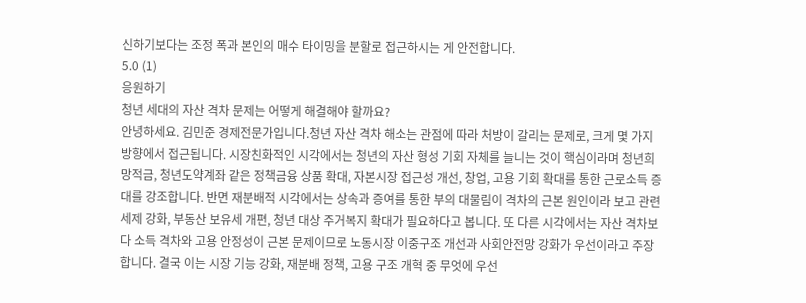신하기보다는 조정 폭과 본인의 매수 타이밍을 분할로 접근하시는 게 안전합니다.
5.0 (1)
응원하기
청년 세대의 자산 격차 문제는 어떻게 해결해야 할까요?
안녕하세요. 김민준 경제전문가입니다.청년 자산 격차 해소는 관점에 따라 처방이 갈리는 문제로, 크게 몇 가지 방향에서 접근됩니다. 시장친화적인 시각에서는 청년의 자산 형성 기회 자체를 늘니는 것이 핵심이라며 청년희망적금, 청년도약계좌 같은 정책금융 상품 확대, 자본시장 접근성 개선, 창업, 고용 기회 확대를 통한 근로소득 증대를 강조합니다. 반면 재분배적 시각에서는 상속과 증여를 통한 부의 대물림이 격차의 근본 원인이라 보고 관련 세제 강화, 부동산 보유세 개편, 청년 대상 주거복지 확대가 필요하다고 봅니다. 또 다른 시각에서는 자산 격차보다 소득 격차와 고용 안정성이 근본 문제이므로 노동시장 이중구조 개선과 사회안전망 강화가 우선이라고 주장합니다. 결국 이는 시장 기능 강화, 재분배 정책, 고용 구조 개혁 중 무엇에 우선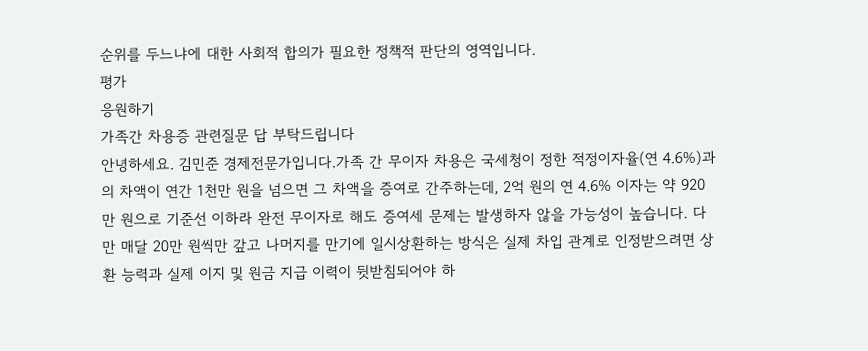순위를 두느냐에 대한 사회적 합의가 필요한 정책적 판단의 영역입니다.
평가
응원하기
가족간 차용증 관련질문 답 부탁드립니다
안녕하세요. 김민준 경제전문가입니다.가족 간 무이자 차용은 국세청이 정한 적정이자율(연 4.6%)과의 차액이 연간 1천만 원을 넘으면 그 차액을 증여로 간주하는데, 2억 원의 연 4.6% 이자는 약 920만 원으로 기준선 이하라 완전 무이자로 해도 증여세 문제는 발생하자 않을 가능성이 높습니다. 다만 매달 20만 원씩만 갚고 나머지를 만기에 일시상환하는 방식은 실제 차입 관계로 인정받으려면 상환 능력과 실제 이지 및 원금 지급 이력이 뒷받침되어야 하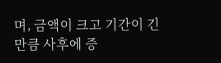며, 금액이 크고 기간이 긴 만큼 사후에 증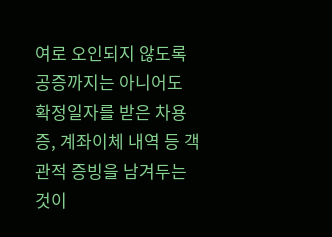여로 오인되지 않도록 공증까지는 아니어도 확정일자를 받은 차용증, 계좌이체 내역 등 객관적 증빙을 남겨두는 것이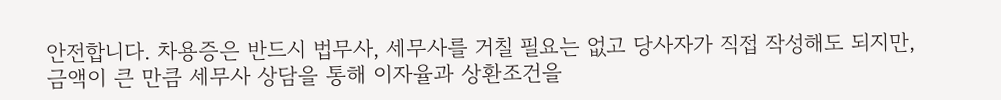안전합니다. 차용증은 반드시 법무사, 세무사를 거칠 필요는 없고 당사자가 직접 작성해도 되지만, 금액이 큰 만큼 세무사 상담을 통해 이자율과 상환조건을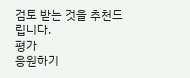검토 받는 것을 추천드립니다.
평가
응원하기